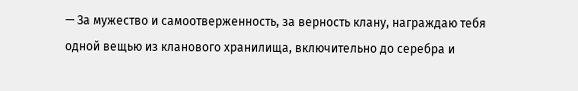— За мужество и самоотверженность, за верность клану, награждаю тебя одной вещью из кланового хранилища, включительно до серебра и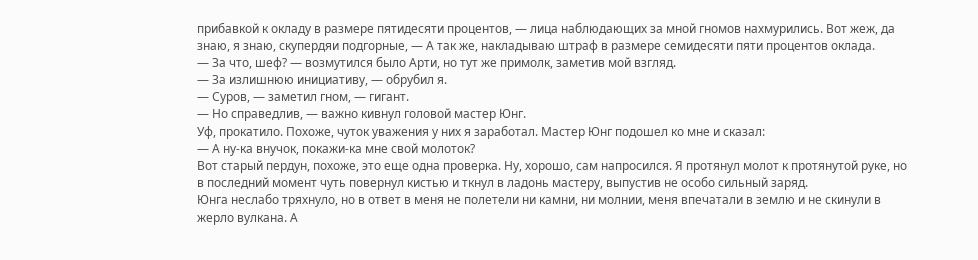прибавкой к окладу в размере пятидесяти процентов, — лица наблюдающих за мной гномов нахмурились. Вот жеж, да знаю, я знаю, скупердяи подгорные, — А так же, накладываю штраф в размере семидесяти пяти процентов оклада.
— За что, шеф? — возмутился было Арти, но тут же примолк, заметив мой взгляд.
— За излишнюю инициативу, — обрубил я.
— Суров, — заметил гном, — гигант.
— Но справедлив, — важно кивнул головой мастер Юнг.
Уф, прокатило. Похоже, чуток уважения у них я заработал. Мастер Юнг подошел ко мне и сказал:
— А ну-ка внучок, покажи-ка мне свой молоток?
Вот старый пердун, похоже, это еще одна проверка. Ну, хорошо, сам напросился. Я протянул молот к протянутой руке, но в последний момент чуть повернул кистью и ткнул в ладонь мастеру, выпустив не особо сильный заряд.
Юнга неслабо тряхнуло, но в ответ в меня не полетели ни камни, ни молнии, меня впечатали в землю и не скинули в жерло вулкана. А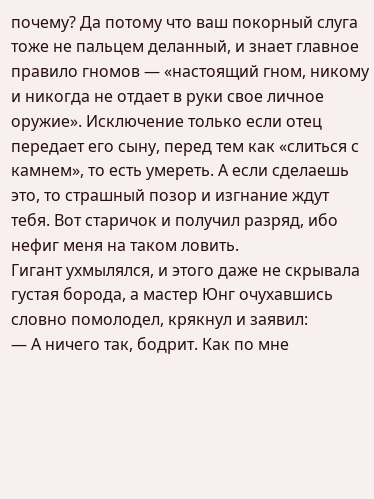почему? Да потому что ваш покорный слуга тоже не пальцем деланный, и знает главное правило гномов — «настоящий гном, никому и никогда не отдает в руки свое личное оружие». Исключение только если отец передает его сыну, перед тем как «слиться с камнем», то есть умереть. А если сделаешь это, то страшный позор и изгнание ждут тебя. Вот старичок и получил разряд, ибо нефиг меня на таком ловить.
Гигант ухмылялся, и этого даже не скрывала густая борода, а мастер Юнг очухавшись словно помолодел, крякнул и заявил:
— А ничего так, бодрит. Как по мне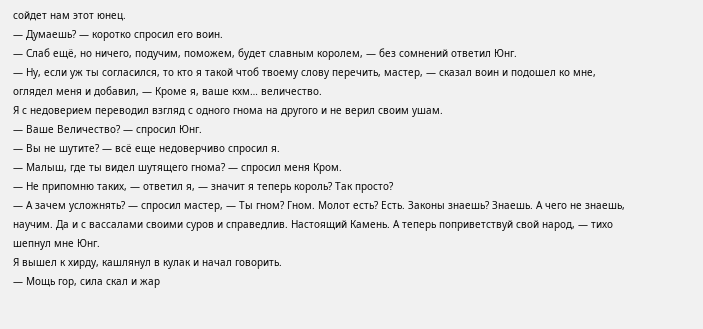сойдет нам этот юнец.
— Думаешь? — коротко спросил его воин.
— Слаб ещё, но ничего, подучим, поможем, будет славным королем, — без сомнений ответил Юнг.
— Ну, если уж ты согласился, то кто я такой чтоб твоему слову перечить, мастер, — сказал воин и подошел ко мне, оглядел меня и добавил, — Кроме я, ваше кхм… величество.
Я с недоверием переводил взгляд с одного гнома на другого и не верил своим ушам.
— Ваше Величество? — спросил Юнг.
— Вы не шутите? — всё еще недоверчиво спросил я.
— Малыш, где ты видел шутящего гнома? — спросил меня Кром.
— Не припомню таких, — ответил я, — значит я теперь король? Так просто?
— А зачем усложнять? — спросил мастер, — Ты гном? Гном. Молот есть? Есть. Законы знаешь? Знаешь. А чего не знаешь, научим. Да и с вассалами своими суров и справедлив. Настоящий Камень. А теперь поприветствуй свой народ, — тихо шепнул мне Юнг.
Я вышел к хирду, кашлянул в кулак и начал говорить.
— Мощь гор, сила скал и жар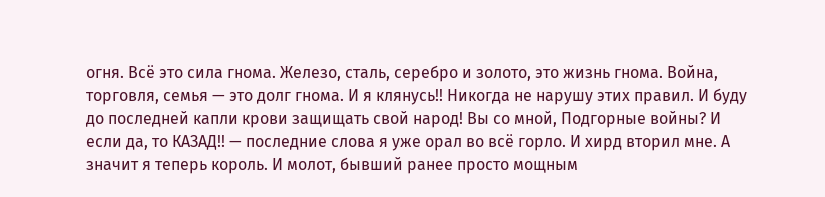огня. Всё это сила гнома. Железо, сталь, серебро и золото, это жизнь гнома. Война, торговля, семья — это долг гнома. И я клянусь!! Никогда не нарушу этих правил. И буду до последней капли крови защищать свой народ! Вы со мной, Подгорные войны? И если да, то КАЗАД!! — последние слова я уже орал во всё горло. И хирд вторил мне. А значит я теперь король. И молот, бывший ранее просто мощным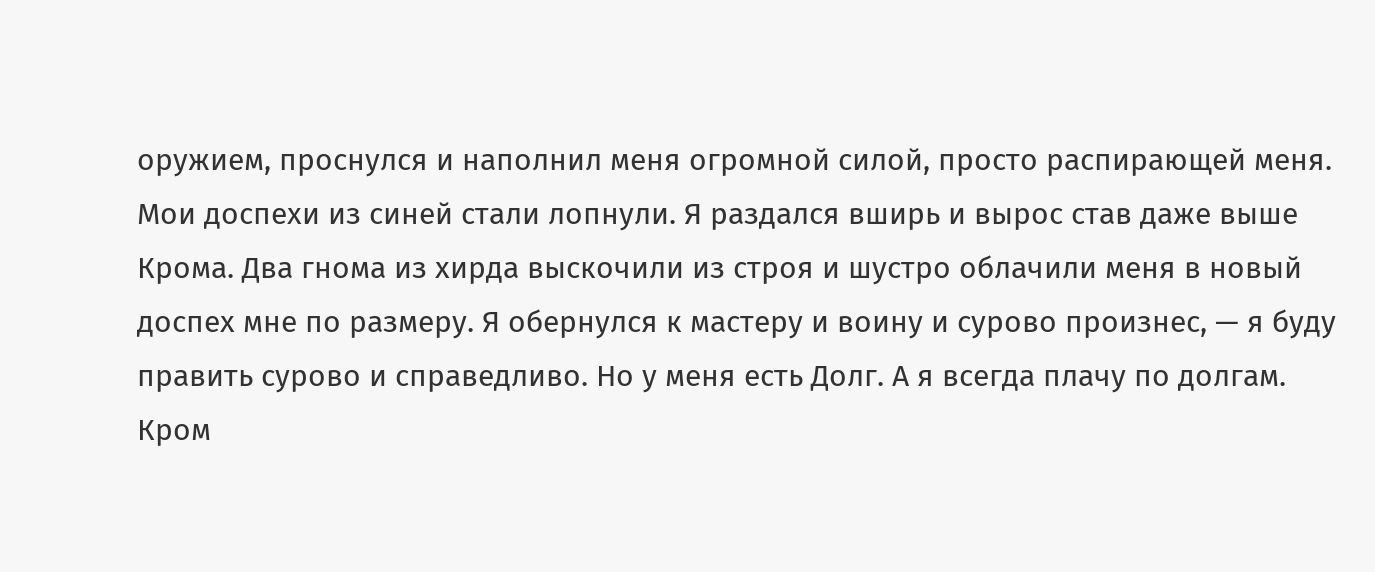оружием, проснулся и наполнил меня огромной силой, просто распирающей меня. Мои доспехи из синей стали лопнули. Я раздался вширь и вырос став даже выше Крома. Два гнома из хирда выскочили из строя и шустро облачили меня в новый доспех мне по размеру. Я обернулся к мастеру и воину и сурово произнес, — я буду править сурово и справедливо. Но у меня есть Долг. А я всегда плачу по долгам.
Кром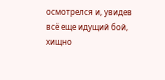осмотрелся и, увидев всё еще идущий бой, хищно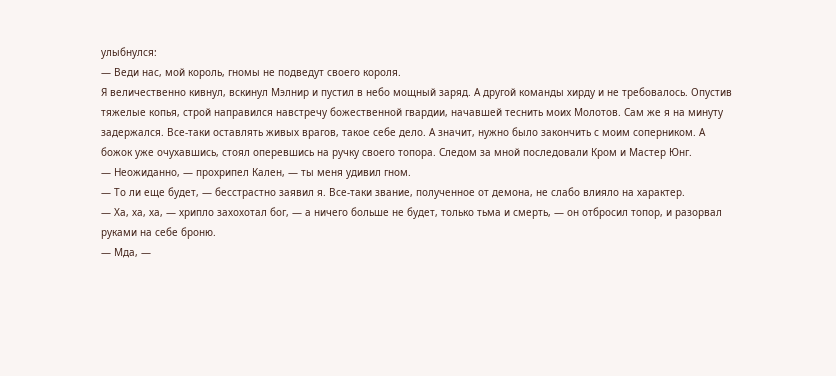улыбнулся:
— Веди нас, мой король, гномы не подведут своего короля.
Я величественно кивнул, вскинул Мэлнир и пустил в небо мощный заряд. А другой команды хирду и не требовалось. Опустив тяжелые копья, строй направился навстречу божественной гвардии, начавшей теснить моих Молотов. Сам же я на минуту задержался. Все-таки оставлять живых врагов, такое себе дело. А значит, нужно было закончить с моим соперником. А божок уже очухавшись, стоял оперевшись на ручку своего топора. Следом за мной последовали Кром и Мастер Юнг.
— Неожиданно, — прохрипел Кален, — ты меня удивил гном.
— То ли еще будет, — бесстрастно заявил я. Все-таки звание, полученное от демона, не слабо влияло на характер.
— Ха, ха, ха, — хрипло захохотал бог, — а ничего больше не будет, только тьма и смерть, — он отбросил топор, и разорвал руками на себе броню.
— Мда, —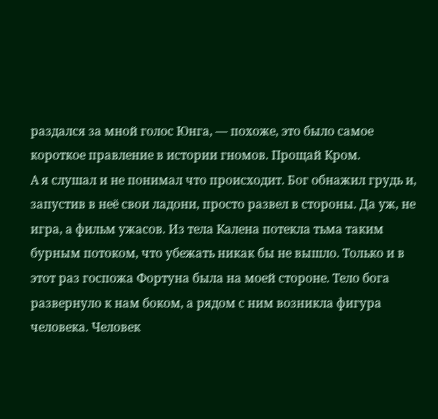раздался за мной голос Юнга, — похоже, это было самое короткое правление в истории гномов. Прощай Кром.
А я слушал и не понимал что происходит. Бог обнажил грудь и, запустив в неё свои ладони, просто развел в стороны. Да уж, не игра, а фильм ужасов. Из тела Калена потекла тьма таким бурным потоком, что убежать никак бы не вышло. Только и в этот раз госпожа Фортуна была на моей стороне. Тело бога развернуло к нам боком, а рядом с ним возникла фигура человека. Человек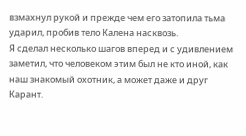взмахнул рукой и прежде чем его затопила тьма ударил, пробив тело Калена насквозь.
Я сделал несколько шагов вперед и с удивлением заметил, что человеком этим был не кто иной, как наш знакомый охотник, а может даже и друг Карант.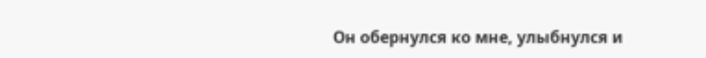Он обернулся ко мне, улыбнулся и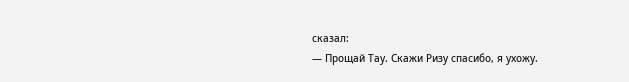сказал:
— Прощай Тау. Скажи Ризу спасибо, я ухожу.